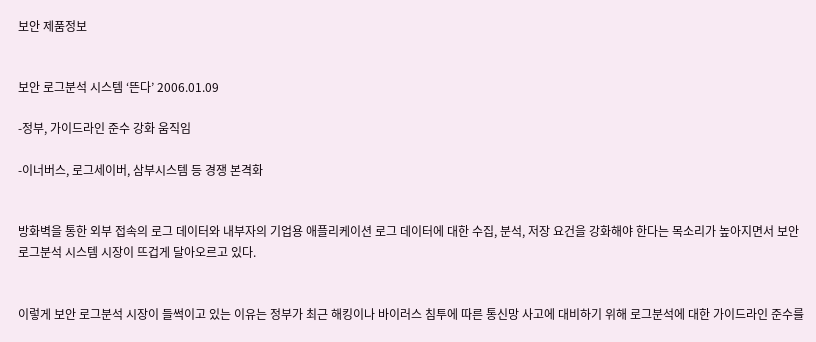보안 제품정보


보안 로그분석 시스템 ‘뜬다’ 2006.01.09

-정부, 가이드라인 준수 강화 움직임

-이너버스, 로그세이버, 삼부시스템 등 경쟁 본격화


방화벽을 통한 외부 접속의 로그 데이터와 내부자의 기업용 애플리케이션 로그 데이터에 대한 수집, 분석, 저장 요건을 강화해야 한다는 목소리가 높아지면서 보안 로그분석 시스템 시장이 뜨겁게 달아오르고 있다.


이렇게 보안 로그분석 시장이 들썩이고 있는 이유는 정부가 최근 해킹이나 바이러스 침투에 따른 통신망 사고에 대비하기 위해 로그분석에 대한 가이드라인 준수를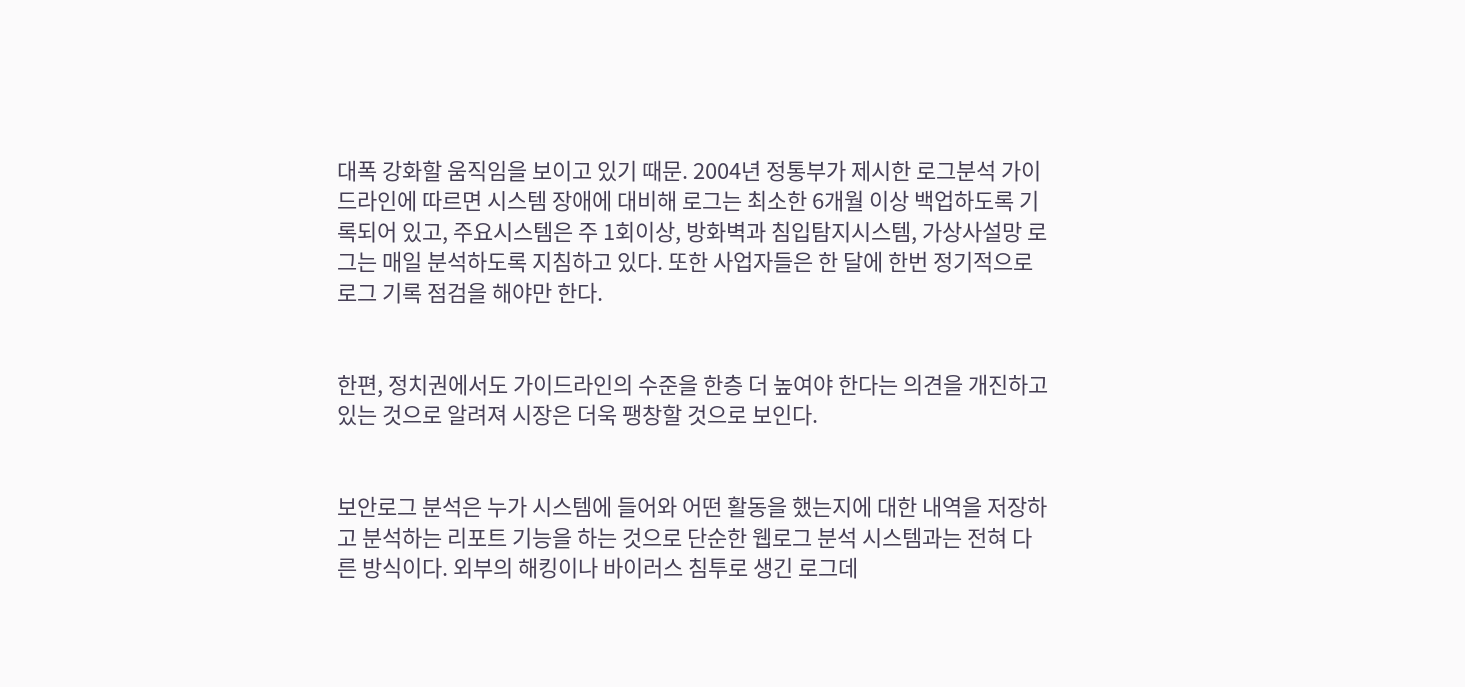대폭 강화할 움직임을 보이고 있기 때문. 2004년 정통부가 제시한 로그분석 가이드라인에 따르면 시스템 장애에 대비해 로그는 최소한 6개월 이상 백업하도록 기록되어 있고, 주요시스템은 주 1회이상, 방화벽과 침입탐지시스템, 가상사설망 로그는 매일 분석하도록 지침하고 있다. 또한 사업자들은 한 달에 한번 정기적으로 로그 기록 점검을 해야만 한다.


한편, 정치권에서도 가이드라인의 수준을 한층 더 높여야 한다는 의견을 개진하고 있는 것으로 알려져 시장은 더욱 팽창할 것으로 보인다.


보안로그 분석은 누가 시스템에 들어와 어떤 활동을 했는지에 대한 내역을 저장하고 분석하는 리포트 기능을 하는 것으로 단순한 웹로그 분석 시스템과는 전혀 다른 방식이다. 외부의 해킹이나 바이러스 침투로 생긴 로그데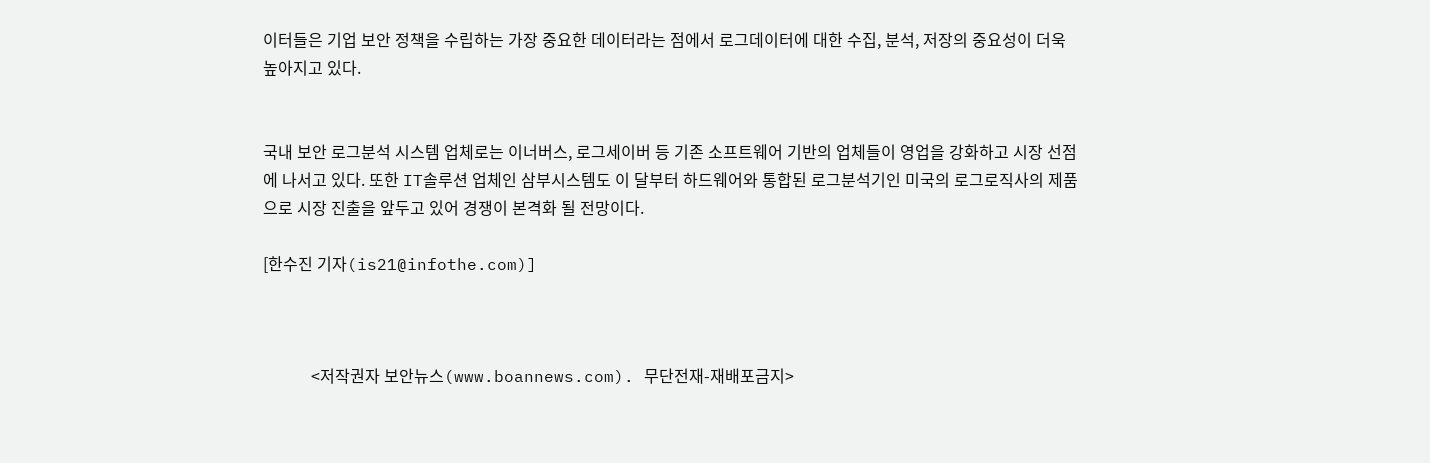이터들은 기업 보안 정책을 수립하는 가장 중요한 데이터라는 점에서 로그데이터에 대한 수집, 분석, 저장의 중요성이 더욱 높아지고 있다.


국내 보안 로그분석 시스템 업체로는 이너버스, 로그세이버 등 기존 소프트웨어 기반의 업체들이 영업을 강화하고 시장 선점에 나서고 있다. 또한 IT솔루션 업체인 삼부시스템도 이 달부터 하드웨어와 통합된 로그분석기인 미국의 로그로직사의 제품으로 시장 진출을 앞두고 있어 경쟁이 본격화 될 전망이다.

[한수진 기자(is21@infothe.com)]



            <저작권자 보안뉴스(www.boannews.com). 무단전재-재배포금지>